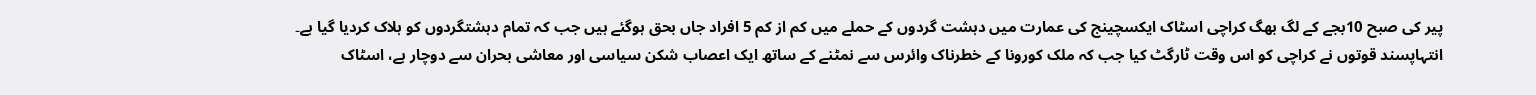پیر کی صبح 10بجے کے لگ بھگ کراچی اسٹاک ایکسچینج کی عمارت میں دہشت گردوں کے حملے میں کم از کم 5 افراد جاں بحق ہوگئے ہیں جب کہ تمام دہشتگردوں کو ہلاک کردیا گیا ہے۔ انتہاپسند قوتوں نے کراچی کو اس وقت ٹارگٹ کیا جب کہ ملک کورونا کے خطرناک وائرس سے نمٹنے کے ساتھ ایک اعصاب شکن سیاسی اور معاشی بحران سے دوچار ہے، اسٹاک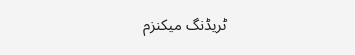ٹریڈنگ میکنزم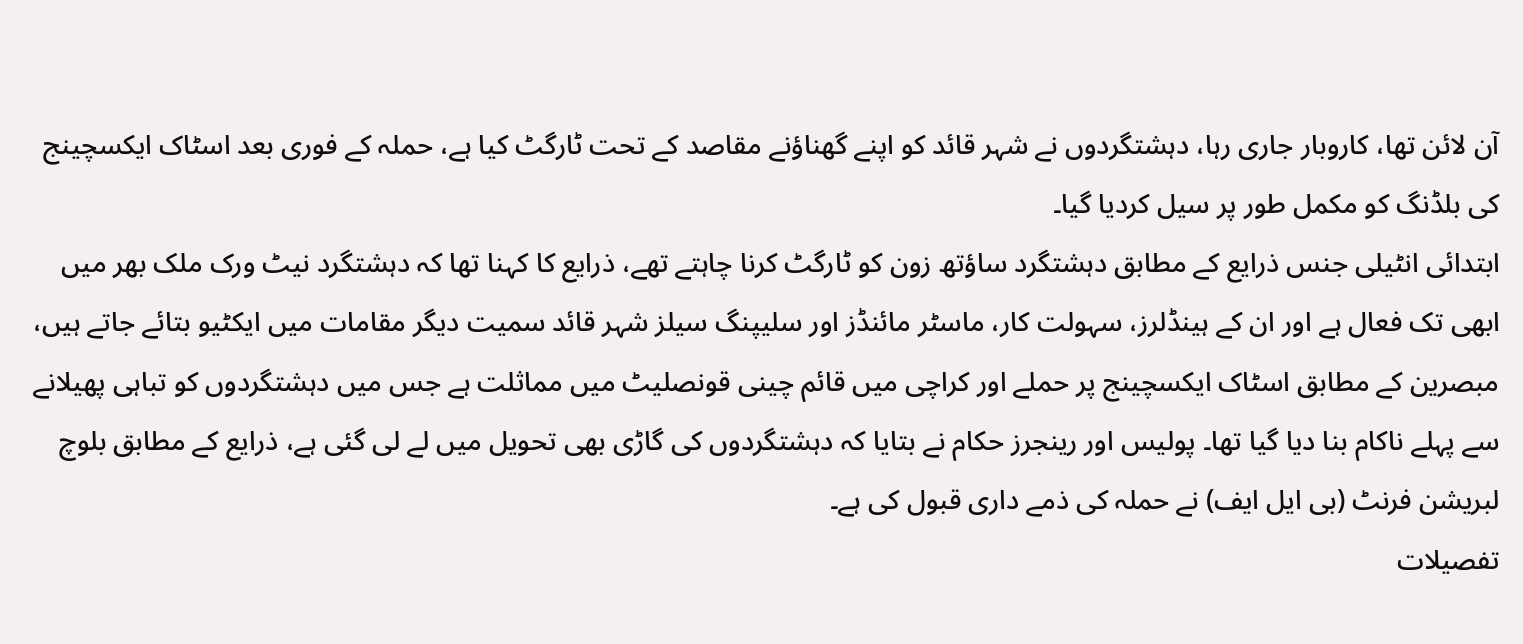آن لائن تھا، کاروبار جاری رہا، دہشتگردوں نے شہر قائد کو اپنے گھناؤنے مقاصد کے تحت ٹارگٹ کیا ہے، حملہ کے فوری بعد اسٹاک ایکسچینج کی بلڈنگ کو مکمل طور پر سیل کردیا گیا۔
ابتدائی انٹیلی جنس ذرایع کے مطابق دہشتگرد ساؤتھ زون کو ٹارگٹ کرنا چاہتے تھے، ذرایع کا کہنا تھا کہ دہشتگرد نیٹ ورک ملک بھر میں ابھی تک فعال ہے اور ان کے ہینڈلرز، سہولت کار، ماسٹر مائنڈز اور سلیپنگ سیلز شہر قائد سمیت دیگر مقامات میں ایکٹیو بتائے جاتے ہیں، مبصرین کے مطابق اسٹاک ایکسچینج پر حملے اور کراچی میں قائم چینی قونصلیٹ میں مماثلت ہے جس میں دہشتگردوں کو تباہی پھیلانے سے پہلے ناکام بنا دیا گیا تھا۔ پولیس اور رینجرز حکام نے بتایا کہ دہشتگردوں کی گاڑی بھی تحویل میں لے لی گئی ہے، ذرایع کے مطابق بلوچ لبریشن فرنٹ (بی ایل ایف) نے حملہ کی ذمے داری قبول کی ہے۔
تفصیلات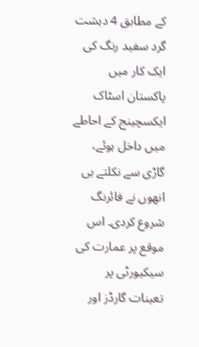کے مطابق 4 دہشت گرد سفید رنگ کی ایک کار میں پاکستان اسٹاک ایکسچینج کے احاطے میں داخل ہوئے، گاڑی سے نکلتے ہی انھوں نے فائرنگ شروع کردی۔ اس موقع پر عمارت کی سیکیورٹی پر تعینات گارڈز اور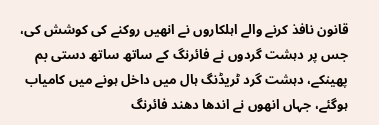قانون نافذ کرنے والے اہلکاروں نے انھیں روکنے کی کوشش کی، جس پر دہشت گردوں نے فائرنگ کے ساتھ ساتھ دستی بم پھینکے، دہشت گرد ٹریڈنگ ہال میں داخل ہونے میں کامیاب ہوگئے، جہاں انھوں نے اندھا دھند فائرنگ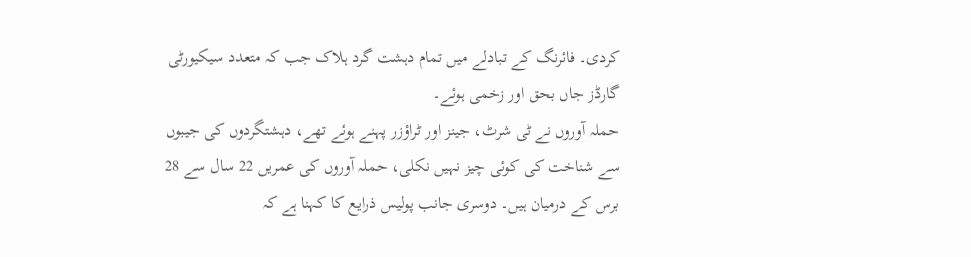کردی۔ فائرنگ کے تبادلے میں تمام دہشت گرد ہلاک جب کہ متعدد سیکیورٹی گارڈز جاں بحق اور زخمی ہوئے۔
حملہ آوروں نے ٹی شرٹ، جینز اور ٹراؤزر پہنے ہوئے تھے، دہشتگردوں کی جیبوں سے شناخت کی کوئی چیز نہیں نکلی، حملہ آوروں کی عمریں 22 سال سے 28 برس کے درمیان ہیں۔ دوسری جانب پولیس ذرایع کا کہنا ہے کہ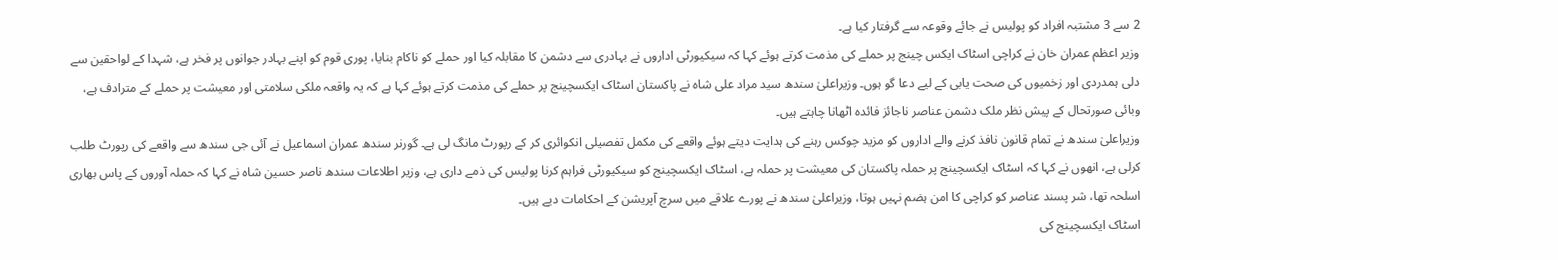2 سے 3 مشتبہ افراد کو پولیس نے جائے وقوعہ سے گرفتار کیا ہے۔
وزیر اعظم عمران خان نے کراچی اسٹاک ایکس چینج پر حملے کی مذمت کرتے ہوئے کہا کہ سیکیورٹی اداروں نے بہادری سے دشمن کا مقابلہ کیا اور حملے کو ناکام بنایا، پوری قوم کو اپنے بہادر جوانوں پر فخر ہے، شہدا کے لواحقین سے دلی ہمدردی اور زخمیوں کی صحت یابی کے لیے دعا گو ہوں۔ وزیراعلیٰ سندھ سید مراد علی شاہ نے پاکستان اسٹاک ایکسچینج پر حملے کی مذمت کرتے ہوئے کہا ہے کہ یہ واقعہ ملکی سلامتی اور معیشت پر حملے کے مترادف ہے، وبائی صورتحال کے پیش نظر ملک دشمن عناصر ناجائز فائدہ اٹھانا چاہتے ہیں۔
وزیراعلیٰ سندھ نے تمام قانون نافذ کرنے والے اداروں کو مزید چوکس رہنے کی ہدایت دیتے ہوئے واقعے کی مکمل تفصیلی انکوائری کر کے رپورٹ مانگ لی ہے۔ گورنر سندھ عمران اسماعیل نے آئی جی سندھ سے واقعے کی رپورٹ طلب کرلی ہے، انھوں نے کہا کہ اسٹاک ایکسچینج پر حملہ پاکستان کی معیشت پر حملہ ہے، اسٹاک ایکسچینج کو سیکیورٹی فراہم کرنا پولیس کی ذمے داری ہے، وزیر اطلاعات سندھ ناصر حسین شاہ نے کہا کہ حملہ آوروں کے پاس بھاری اسلحہ تھا، شر پسند عناصر کو کراچی کا امن ہضم نہیں ہوتا، وزیراعلیٰ سندھ نے پورے علاقے میں سرچ آپریشن کے احکامات دیے ہیں۔
اسٹاک ایکسچینج کی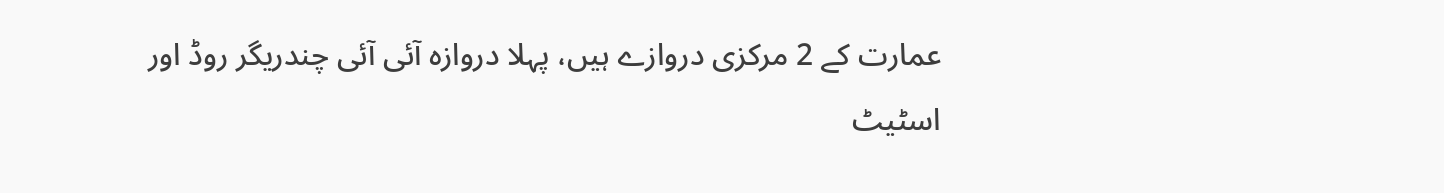عمارت کے 2 مرکزی دروازے ہیں، پہلا دروازہ آئی آئی چندریگر روڈ اور اسٹیٹ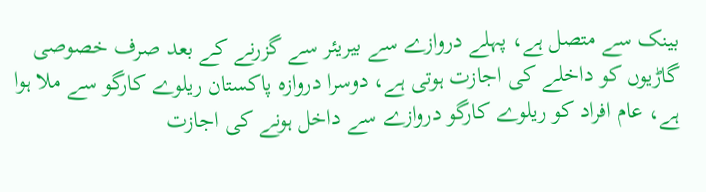بینک سے متصل ہے، پہلے دروازے سے بیریئر سے گزرنے کے بعد صرف خصوصی گاڑیوں کو داخلے کی اجازت ہوتی ہے، دوسرا دروازہ پاکستان ریلوے کارگو سے ملا ہوا ہے، عام افراد کو ریلوے کارگو دروازے سے داخل ہونے کی اجازت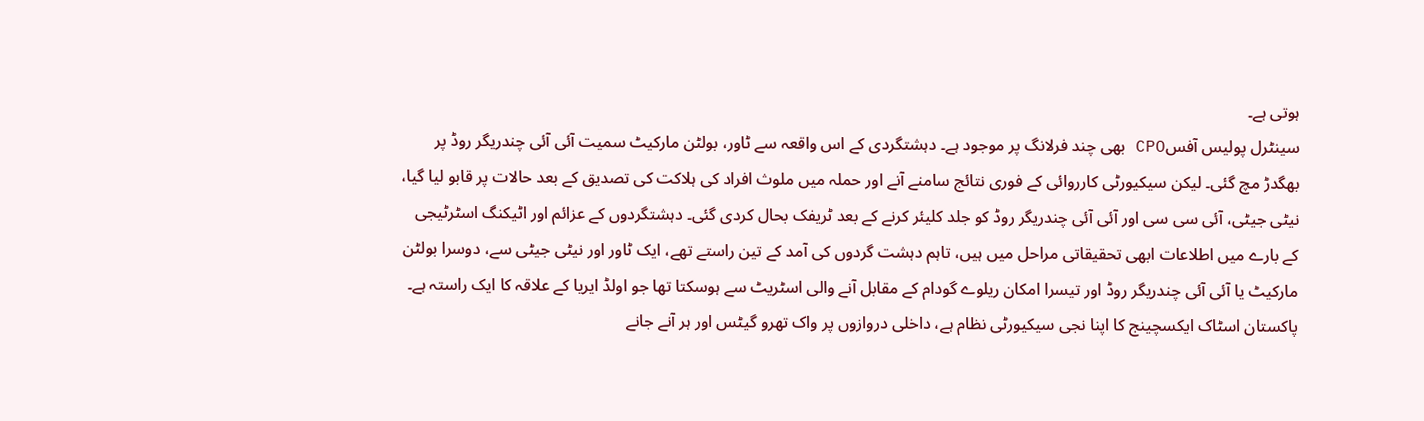ہوتی ہے۔
سینٹرل پولیس آفسCPO بھی چند فرلانگ پر موجود ہے۔ دہشتگردی کے اس واقعہ سے ٹاور، بولٹن مارکیٹ سمیت آئی آئی چندریگر روڈ پر بھگدڑ مچ گئی۔ لیکن سیکیورٹی کارروائی کے فوری نتائج سامنے آنے اور حملہ میں ملوث افراد کی ہلاکت کی تصدیق کے بعد حالات پر قابو لیا گیا، نیٹی جیٹی، آئی سی سی اور آئی آئی چندریگر روڈ کو جلد کلیئر کرنے کے بعد ٹریفک بحال کردی گئی۔ دہشتگردوں کے عزائم اور اٹیکنگ اسٹرٹیجی کے بارے میں اطلاعات ابھی تحقیقاتی مراحل میں ہیں، تاہم دہشت گردوں کی آمد کے تین راستے تھے، ایک ٹاور اور نیٹی جیٹی سے، دوسرا بولٹن مارکیٹ یا آئی آئی چندریگر روڈ اور تیسرا امکان ریلوے گودام کے مقابل آنے والی اسٹریٹ سے ہوسکتا تھا جو اولڈ ایریا کے علاقہ کا ایک راستہ ہے۔
پاکستان اسٹاک ایکسچینج کا اپنا نجی سیکیورٹی نظام ہے، داخلی دروازوں پر واک تھرو گیٹس اور ہر آنے جانے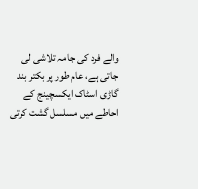والے فرد کی جامہ تلاشی لی جاتی ہے، عام طور پر بکتر بند گاڑی اسٹاک ایکسچینج کے احاطے میں مسلسل گشت کرتی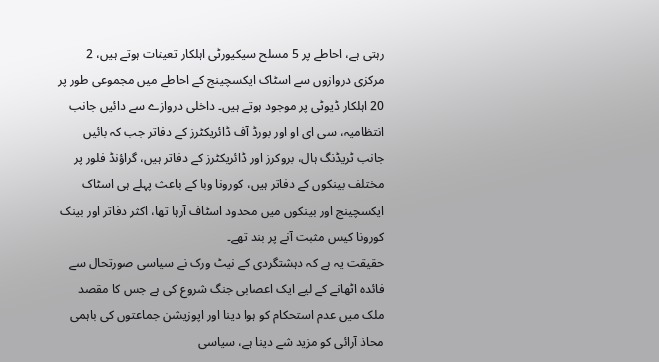رہتی ہے، احاطے پر 5 مسلح سیکیورٹی اہلکار تعینات ہوتے ہیں، 2 مرکزی دروازوں سے اسٹاک ایکسچینج کے احاطے میں مجموعی طور پر 20 اہلکار ڈیوٹی پر موجود ہوتے ہیں۔ داخلی دروازے سے دائیں جانب انتظامیہ، سی ای او اور بورڈ آف ڈائریکٹرز کے دفاتر جب کہ بائیں جانب ٹریڈنگ ہال، بروکرز اور ڈائریکٹرز کے دفاتر ہیں، گراؤنڈ فلور پر مختلف بینکوں کے دفاتر ہیں، کورونا وبا کے باعث پہلے ہی اسٹاک ایکسچینج اور بینکوں میں محدود اسٹاف آرہا تھا، اکثر دفاتر اور بینک کورونا کیس مثبت آنے پر بند تھے۔
حقیقت یہ ہے کہ دہشتگردی کے نیٹ ورک نے سیاسی صورتحال سے فائدہ اٹھانے کے لیے ایک اعصابی جنگ شروع کی ہے جس کا مقصد ملک میں عدم استحکام کو ہوا دینا اور اپوزیشن جماعتوں کی باہمی محاذ آرائی کو مزید شے دینا ہے، سیاسی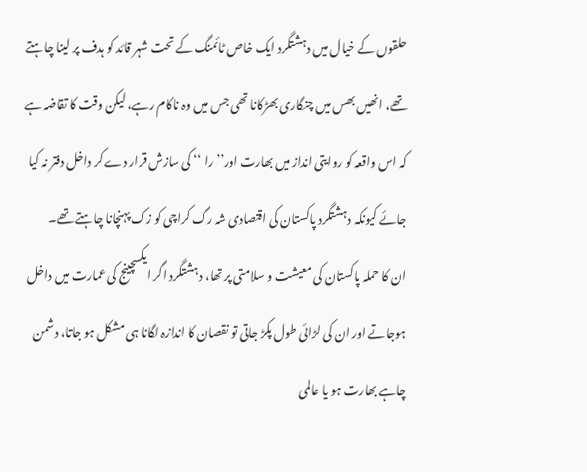حلقوں کے خیال میں دہشتگرد ایک خاص ٹائمنگ کے تحت شہر قائد کو ہدف پر لینا چاہتے تھے، انھیں بھس میں چنگاری بھڑکانا تھی جس میں وہ ناکام رہے، لیکن وقت کا تقاضہ ہے کہ اس واقعہ کو روایتی انداز میں بھارت اور’’ را ‘‘ کی سازش قرار دے کر داخل دفتر نہ کیا جائے کیونکہ دہشتگرد پاکستان کی اقتصادی شہ رگ کراچی کو زک پہنچانا چاہتے تھے۔
ان کا حملہ پاکستان کی معیشت و سلامتی پر تھا، دہشتگرد اگر ایکسچینج کی عمارت میں داخل ہوجاتے اور ان کی لڑائی طول پکڑ جاتی تو نقصان کا اندازہ لگانا ہی مشکل ہو جاتا، دشمن چاہے بھارت ہو یا عالمی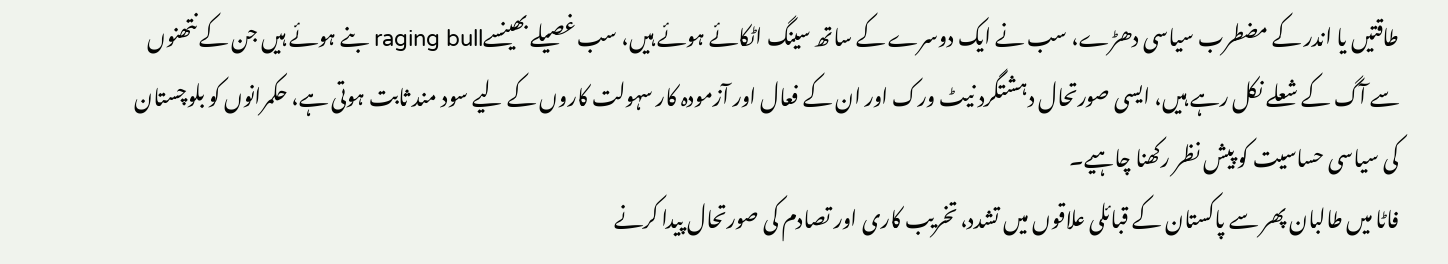طاقتیں یا اندر کے مضطرب سیاسی دھڑے، سب نے ایک دوسرے کے ساتھ سینگ اٹکائے ہوئے ہیں، سب غصیلے بھینسےraging bull بنے ہوئے ہیں جن کے نتھنوں سے آگ کے شعلے نکل رہے ہیں، ایسی صورتحال دہشتگرد نیٹ ورک اور ان کے فعال اور آزمودہ کار سہولت کاروں کے لیے سود مند ثابت ہوتی ہے، حکمرانوں کو بلوچستان کی سیاسی حساسیت کو پیش نظر رکھنا چاہیے۔
فاٹا میں طالبان پھر سے پاکستان کے قبائلی علاقوں میں تشدد، تخریب کاری اور تصادم کی صورتحال پیدا کرنے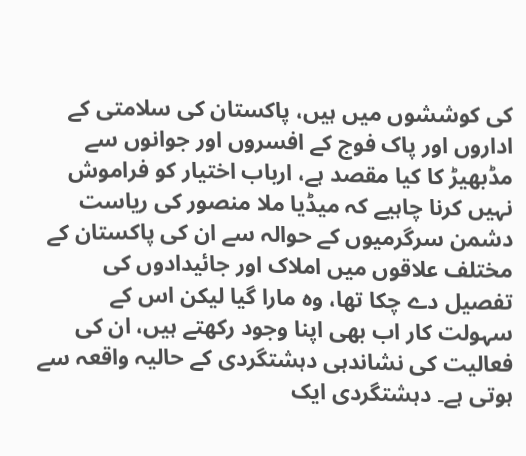کی کوششوں میں ہیں، پاکستان کی سلامتی کے اداروں اور پاک فوج کے افسروں اور جوانوں سے مڈبھیڑ کا کیا مقصد ہے، ارباب اختیار کو فراموش نہیں کرنا چاہیے کہ میڈیا ملا منصور کی ریاست دشمن سرگرمیوں کے حوالہ سے ان کی پاکستان کے مختلف علاقوں میں املاک اور جائیدادوں کی تفصیل دے چکا تھا، وہ مارا گیا لیکن اس کے سہولت کار اب بھی اپنا وجود رکھتے ہیں، ان کی فعالیت کی نشاندہی دہشتگردی کے حالیہ واقعہ سے ہوتی ہے۔ دہشتگردی ایک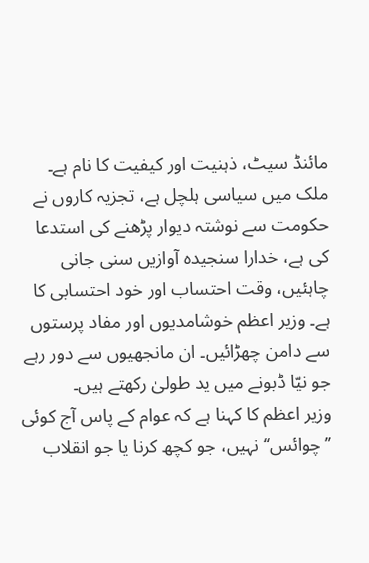مائنڈ سیٹ، ذہنیت اور کیفیت کا نام ہے۔
ملک میں سیاسی ہلچل ہے، تجزیہ کاروں نے حکومت سے نوشتہ دیوار پڑھنے کی استدعا کی ہے، خدارا سنجیدہ آوازیں سنی جانی چاہئیں، وقت احتساب اور خود احتسابی کا ہے۔ وزیر اعظم خوشامدیوں اور مفاد پرستوں سے دامن چھڑائیں۔ ان مانجھیوں سے دور رہے جو نیّا ڈبونے میں ید طولیٰ رکھتے ہیں۔
وزیر اعظم کا کہنا ہے کہ عوام کے پاس آج کوئی ’’چوائس‘‘ نہیں، جو کچھ کرنا یا جو انقلاب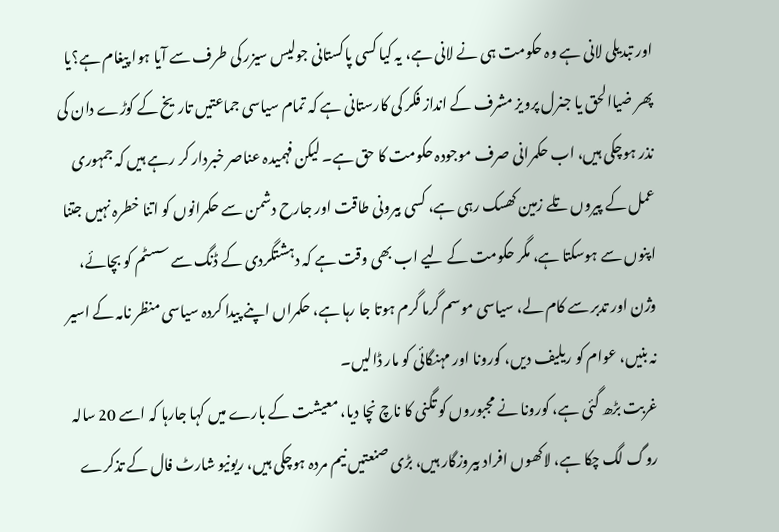اور تبدیلی لانی ہے وہ حکومت ہی نے لانی ہے، یہ کیا کسی پاکستانی جولیس سیزر کی طرف سے آیا ہوا پیغام ہے؟یا پھر ضیاالحق یا جنرل پرویز مشرف کے انداز فکر کی کارستانی ہے کہ تمام سیاسی جماعتیں تاریخ کے کوڑے دان کی نذر ہوچکی ہیں، اب حکمرانی صرف موجودہ حکومت کا حق ہے۔ لیکن فہمیدہ عناصر خبردار کر رہے ہیں کہ جمہوری عمل کے پیروں تلے زمین کھسک رہی ہے، کسی بیرونی طاقت اور جارح دشمن سے حکمرانوں کو اتنا خطرہ نہیں جتنا اپنوں سے ہوسکتا ہے، مگر حکومت کے لیے اب بھی وقت ہے کہ دہشتگردی کے ڈنگ سے سسٹم کو بچائے، وژن اور تدبر سے کام لے، سیاسی موسم گرما گرم ہوتا جا رہا ہے، حکمراں اپنے پیدا کردہ سیاسی منظر نامہ کے اسیر نہ بنیں، عوام کو ریلیف دیں، کورونا اور مہنگائی کو مار ڈالیں۔
غربت بڑھ گئی ہے، کورونا نے مجبوروں کو تگنی کا ناچ نچا دیا، معیشت کے بارے میں کہا جارہا کہ اسے 20 سالہ روگ لگ چکا ہے، لاکھوں افراد بیروزگار ہیں، بڑی صنعتیں نیم مردہ ہوچکی ہیں، ریونیو شارٹ فال کے تذکرے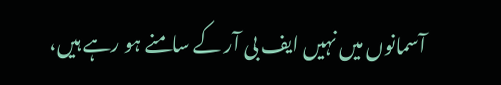آسمانوں میں نہیں ایف بی آر کے سامنے ہو رہے ہیں،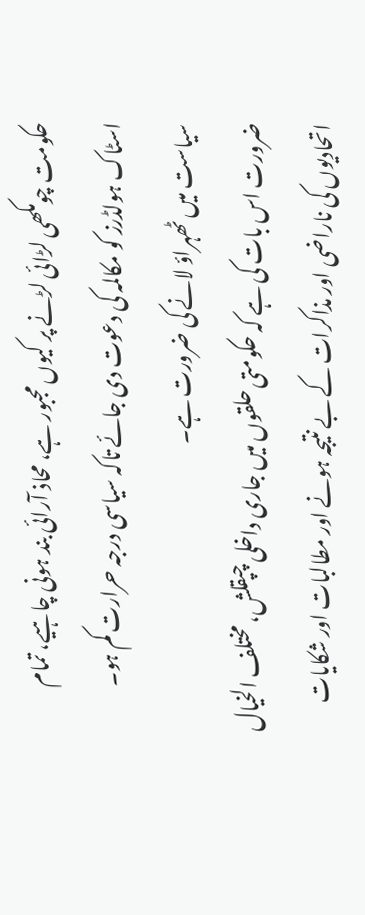حکومت چومکھی لڑائی لڑنے پر کیوں مجبور ہے، محاذ آرائی بند ہونی چاہیے، تمام اسٹاک ہولڈرز کو مکالمہ کی دعوت دی جائے تاکہ سیاسی درجہ حرارت کم ہو۔ سیاست میں ٹھہراؤ لانے کی ضرورت ہے۔
ضرورت اس بات کی ہے کہ حکومتی حلقوں میں جاری داخلی چپقلش، مختلف الخیال اتحادیوں کی ناراضی اور مذاکرات کے بے نتیجہ ہونے اور مطالبات اور شکایات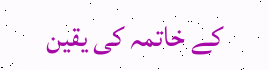کے خاتمہ کی یقین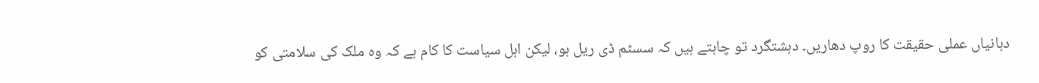دہانیاں عملی حقیقت کا روپ دھاریں۔ دہشتگرد تو چاہتے ہیں کہ سسٹم ڈی ریل ہو، لیکن اہل سیاست کا کام ہے کہ وہ ملک کی سلامتی کو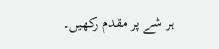ہر شے پر مقدم رکھیں۔